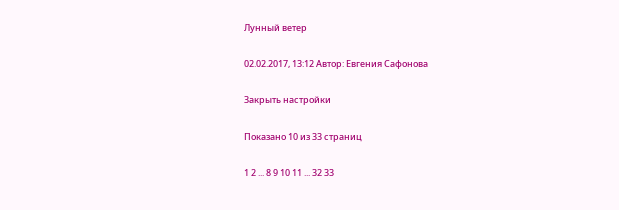Лунный ветер

02.02.2017, 13:12 Автор: Евгения Сафонова

Закрыть настройки

Показано 10 из 33 страниц

1 2 ... 8 9 10 11 ... 32 33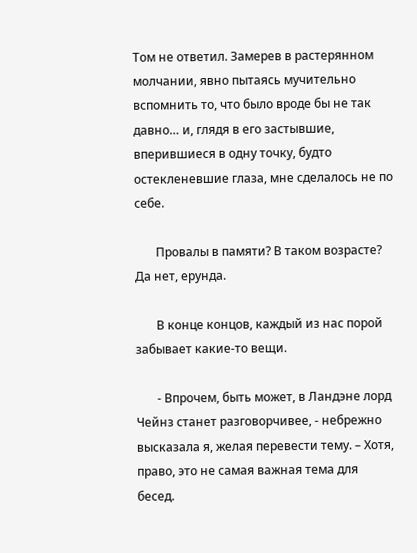Том не ответил. Замерев в растерянном молчании, явно пытаясь мучительно вспомнить то, что было вроде бы не так давно… и, глядя в его застывшие, вперившиеся в одну точку, будто остекленевшие глаза, мне сделалось не по себе.

       Провалы в памяти? В таком возрасте? Да нет, ерунда.

       В конце концов, каждый из нас порой забывает какие-то вещи.

       - Впрочем, быть может, в Ландэне лорд Чейнз станет разговорчивее, - небрежно высказала я, желая перевести тему. – Хотя, право, это не самая важная тема для бесед.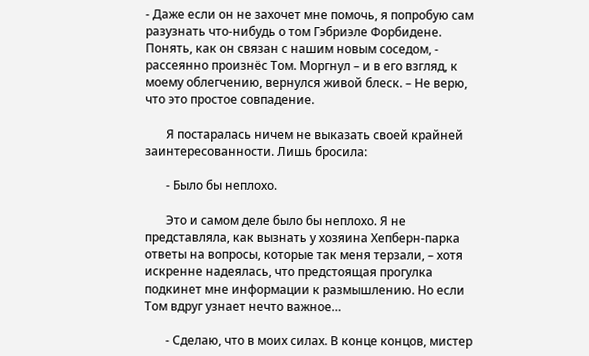- Даже если он не захочет мне помочь, я попробую сам разузнать что-нибудь о том Гэбриэле Форбидене. Понять, как он связан с нашим новым соседом, - рассеянно произнёс Том. Моргнул – и в его взгляд, к моему облегчению, вернулся живой блеск. – Не верю, что это простое совпадение.

       Я постаралась ничем не выказать своей крайней заинтересованности. Лишь бросила:

       - Было бы неплохо.

       Это и самом деле было бы неплохо. Я не представляла, как вызнать у хозяина Хепберн-парка ответы на вопросы, которые так меня терзали, – хотя искренне надеялась, что предстоящая прогулка подкинет мне информации к размышлению. Но если Том вдруг узнает нечто важное…

       - Сделаю, что в моих силах. В конце концов, мистер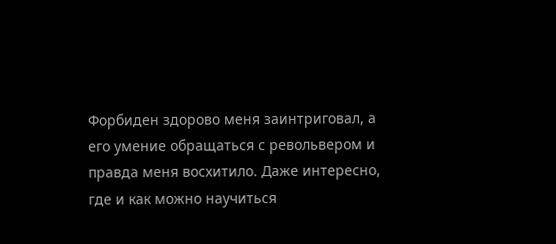Форбиден здорово меня заинтриговал, а его умение обращаться с револьвером и правда меня восхитило. Даже интересно, где и как можно научиться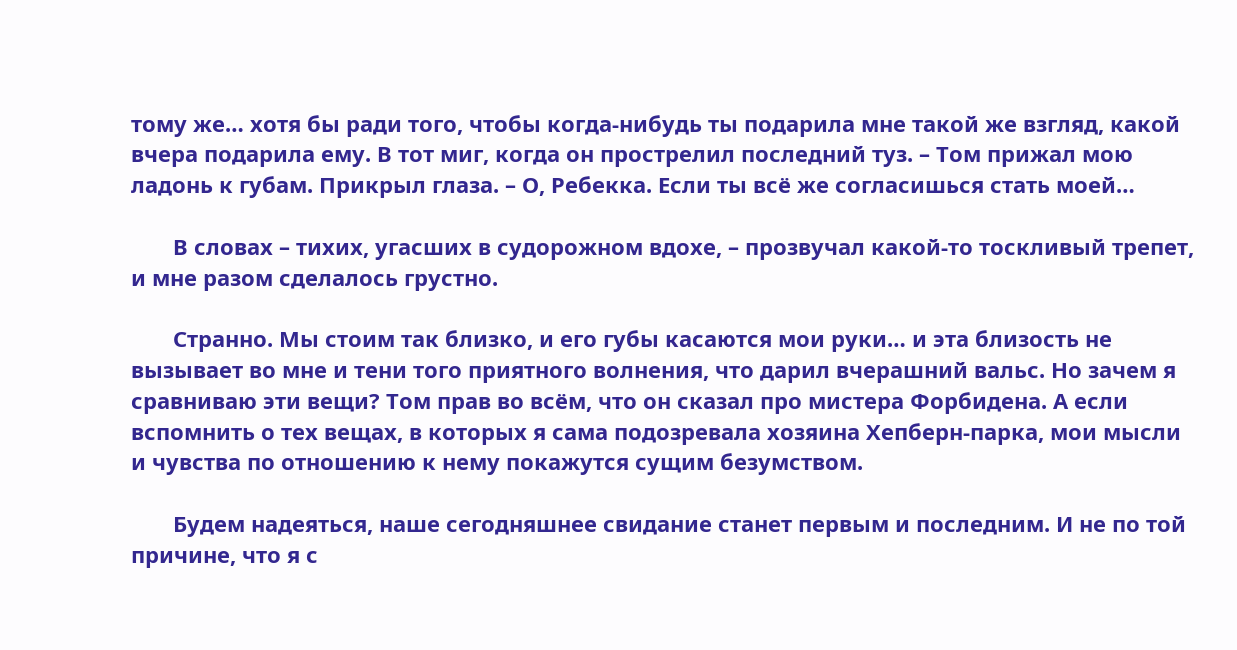тому же… хотя бы ради того, чтобы когда-нибудь ты подарила мне такой же взгляд, какой вчера подарила ему. В тот миг, когда он прострелил последний туз. – Том прижал мою ладонь к губам. Прикрыл глаза. – О, Ребекка. Если ты всё же согласишься стать моей…

       В словах – тихих, угасших в судорожном вдохе, – прозвучал какой-то тоскливый трепет, и мне разом сделалось грустно.

       Странно. Мы стоим так близко, и его губы касаются мои руки… и эта близость не вызывает во мне и тени того приятного волнения, что дарил вчерашний вальс. Но зачем я сравниваю эти вещи? Том прав во всём, что он сказал про мистера Форбидена. А если вспомнить о тех вещах, в которых я сама подозревала хозяина Хепберн-парка, мои мысли и чувства по отношению к нему покажутся сущим безумством.

       Будем надеяться, наше сегодняшнее свидание станет первым и последним. И не по той причине, что я с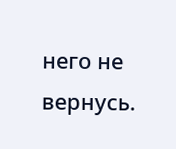него не вернусь.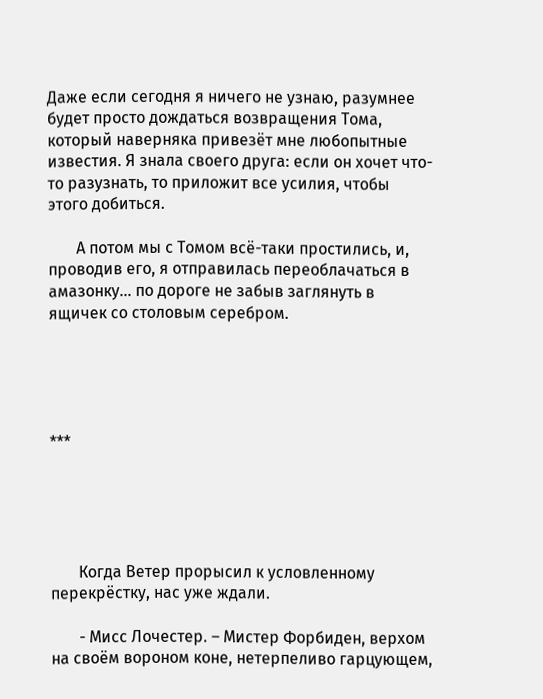Даже если сегодня я ничего не узнаю, разумнее будет просто дождаться возвращения Тома, который наверняка привезёт мне любопытные известия. Я знала своего друга: если он хочет что-то разузнать, то приложит все усилия, чтобы этого добиться.

       А потом мы с Томом всё-таки простились, и, проводив его, я отправилась переоблачаться в амазонку… по дороге не забыв заглянуть в ящичек со столовым серебром.





***





       Когда Ветер прорысил к условленному перекрёстку, нас уже ждали.

       - Мисс Лочестер. – Мистер Форбиден, верхом на своём вороном коне, нетерпеливо гарцующем,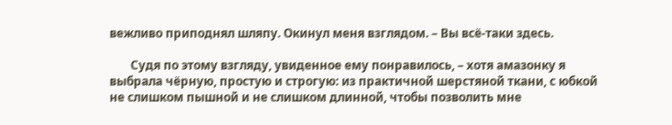вежливо приподнял шляпу. Окинул меня взглядом. – Вы всё-таки здесь.

       Судя по этому взгляду, увиденное ему понравилось, – хотя амазонку я выбрала чёрную, простую и строгую: из практичной шерстяной ткани, с юбкой не слишком пышной и не слишком длинной, чтобы позволить мне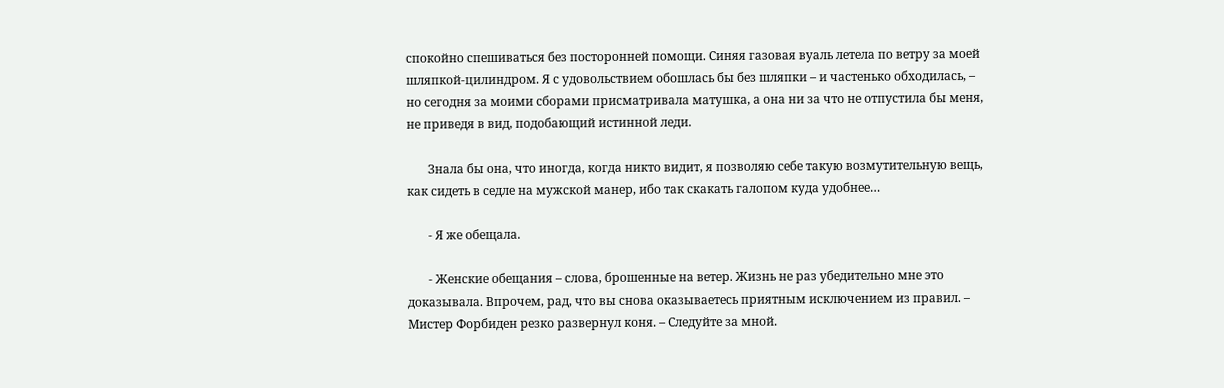спокойно спешиваться без посторонней помощи. Синяя газовая вуаль летела по ветру за моей шляпкой-цилиндром. Я с удовольствием обошлась бы без шляпки – и частенько обходилась, – но сегодня за моими сборами присматривала матушка, а она ни за что не отпустила бы меня, не приведя в вид, подобающий истинной леди.

       Знала бы она, что иногда, когда никто видит, я позволяю себе такую возмутительную вещь, как сидеть в седле на мужской манер, ибо так скакать галопом куда удобнее…

       - Я же обещала.

       - Женские обещания – слова, брошенные на ветер. Жизнь не раз убедительно мне это доказывала. Впрочем, рад, что вы снова оказываетесь приятным исключением из правил. – Мистер Форбиден резко развернул коня. – Следуйте за мной.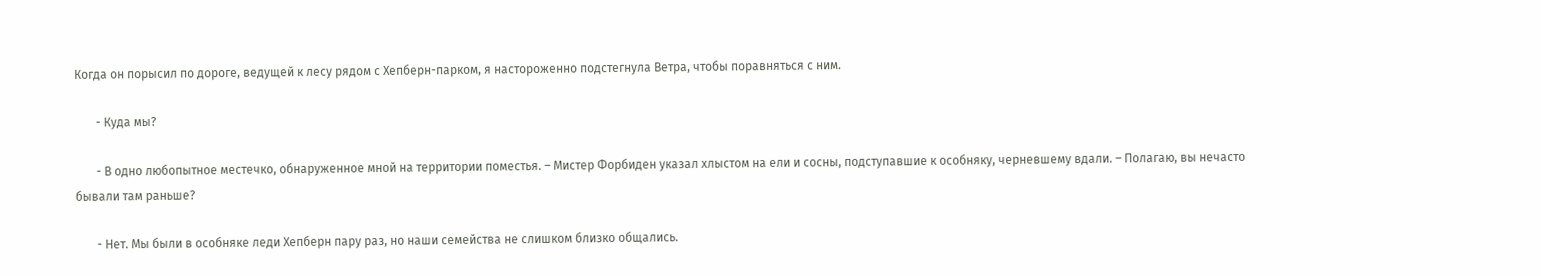Когда он порысил по дороге, ведущей к лесу рядом с Хепберн-парком, я настороженно подстегнула Ветра, чтобы поравняться с ним.

       - Куда мы?

       - В одно любопытное местечко, обнаруженное мной на территории поместья. – Мистер Форбиден указал хлыстом на ели и сосны, подступавшие к особняку, черневшему вдали. – Полагаю, вы нечасто бывали там раньше?

       - Нет. Мы были в особняке леди Хепберн пару раз, но наши семейства не слишком близко общались.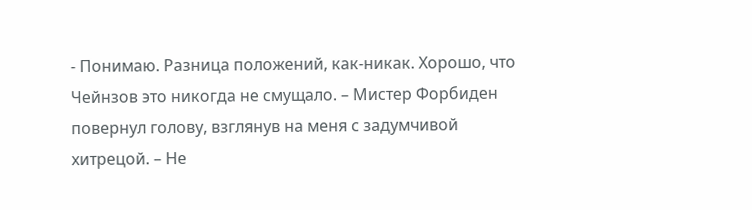- Понимаю. Разница положений, как-никак. Хорошо, что Чейнзов это никогда не смущало. – Мистер Форбиден повернул голову, взглянув на меня с задумчивой хитрецой. – Не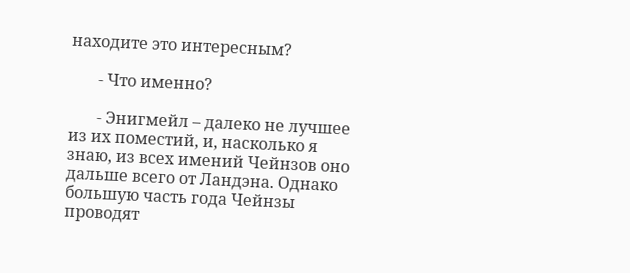находите это интересным?

       - Что именно?

       - Энигмейл – далеко не лучшее из их поместий, и, насколько я знаю, из всех имений Чейнзов оно дальше всего от Ландэна. Однако большую часть года Чейнзы проводят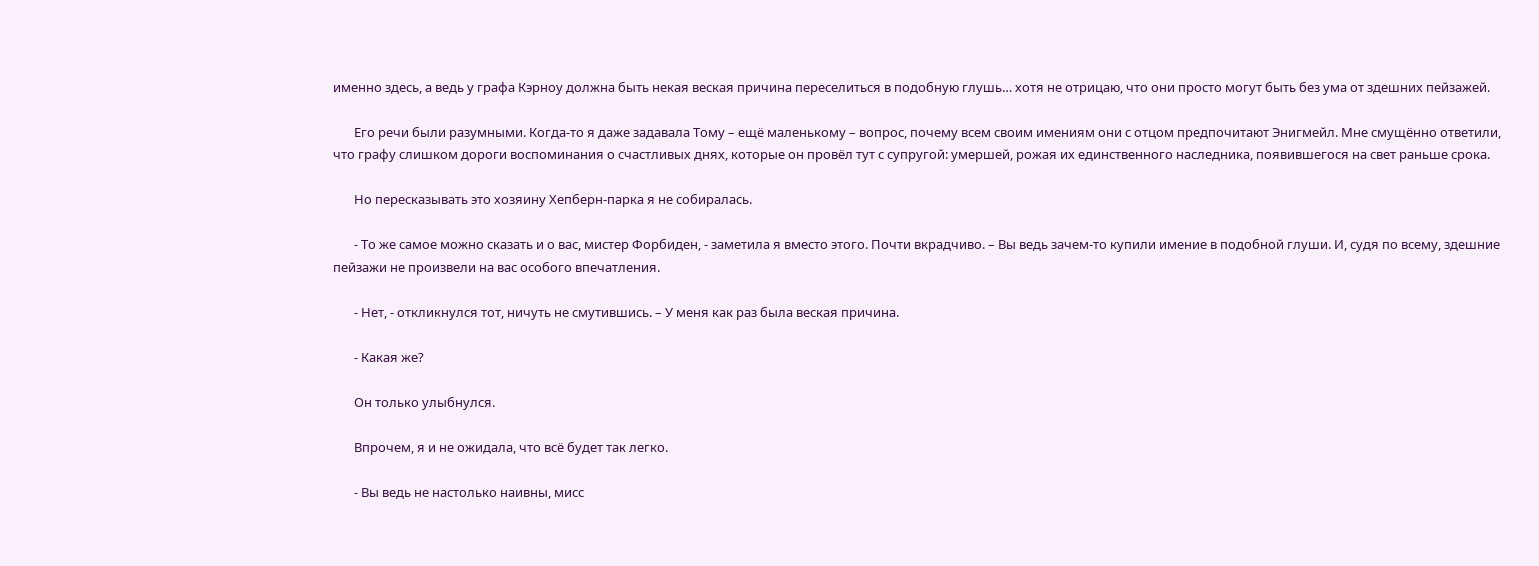именно здесь, а ведь у графа Кэрноу должна быть некая веская причина переселиться в подобную глушь… хотя не отрицаю, что они просто могут быть без ума от здешних пейзажей.

       Его речи были разумными. Когда-то я даже задавала Тому – ещё маленькому – вопрос, почему всем своим имениям они с отцом предпочитают Энигмейл. Мне смущённо ответили, что графу слишком дороги воспоминания о счастливых днях, которые он провёл тут с супругой: умершей, рожая их единственного наследника, появившегося на свет раньше срока.

       Но пересказывать это хозяину Хепберн-парка я не собиралась.

       - То же самое можно сказать и о вас, мистер Форбиден, - заметила я вместо этого. Почти вкрадчиво. – Вы ведь зачем-то купили имение в подобной глуши. И, судя по всему, здешние пейзажи не произвели на вас особого впечатления.

       - Нет, - откликнулся тот, ничуть не смутившись. – У меня как раз была веская причина.

       - Какая же?

       Он только улыбнулся.

       Впрочем, я и не ожидала, что всё будет так легко.

       - Вы ведь не настолько наивны, мисс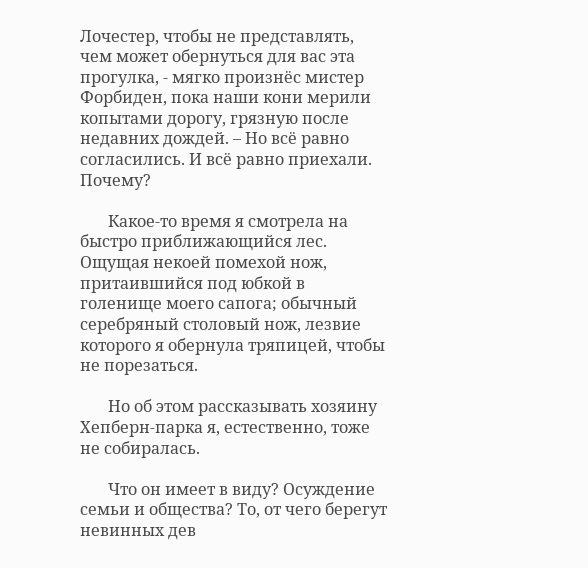Лочестер, чтобы не представлять, чем может обернуться для вас эта прогулка, - мягко произнёс мистер Форбиден, пока наши кони мерили копытами дорогу, грязную после недавних дождей. – Но всё равно согласились. И всё равно приехали. Почему?

       Какое-то время я смотрела на быстро приближающийся лес. Ощущая некоей помехой нож, притаившийся под юбкой в голенище моего сапога; обычный серебряный столовый нож, лезвие которого я обернула тряпицей, чтобы не порезаться.

       Но об этом рассказывать хозяину Хепберн-парка я, естественно, тоже не собиралась.

       Что он имеет в виду? Осуждение семьи и общества? То, от чего берегут невинных дев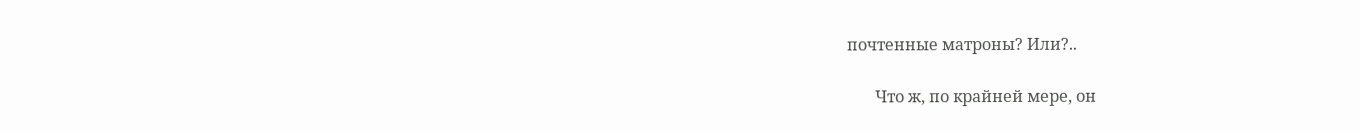почтенные матроны? Или?..

       Что ж, по крайней мере, он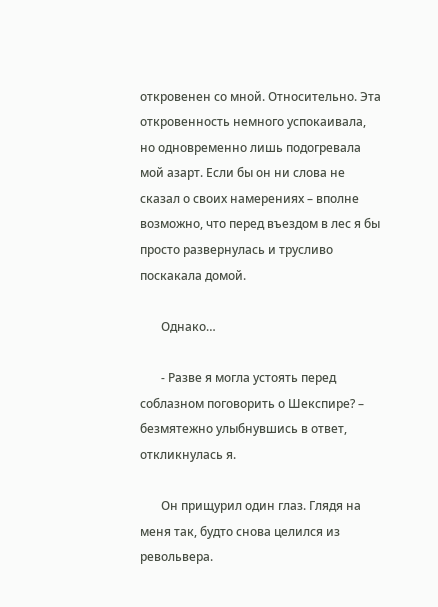откровенен со мной. Относительно. Эта откровенность немного успокаивала, но одновременно лишь подогревала мой азарт. Если бы он ни слова не сказал о своих намерениях – вполне возможно, что перед въездом в лес я бы просто развернулась и трусливо поскакала домой.

       Однако…

       - Разве я могла устоять перед соблазном поговорить о Шекспире? – безмятежно улыбнувшись в ответ, откликнулась я.

       Он прищурил один глаз. Глядя на меня так, будто снова целился из револьвера.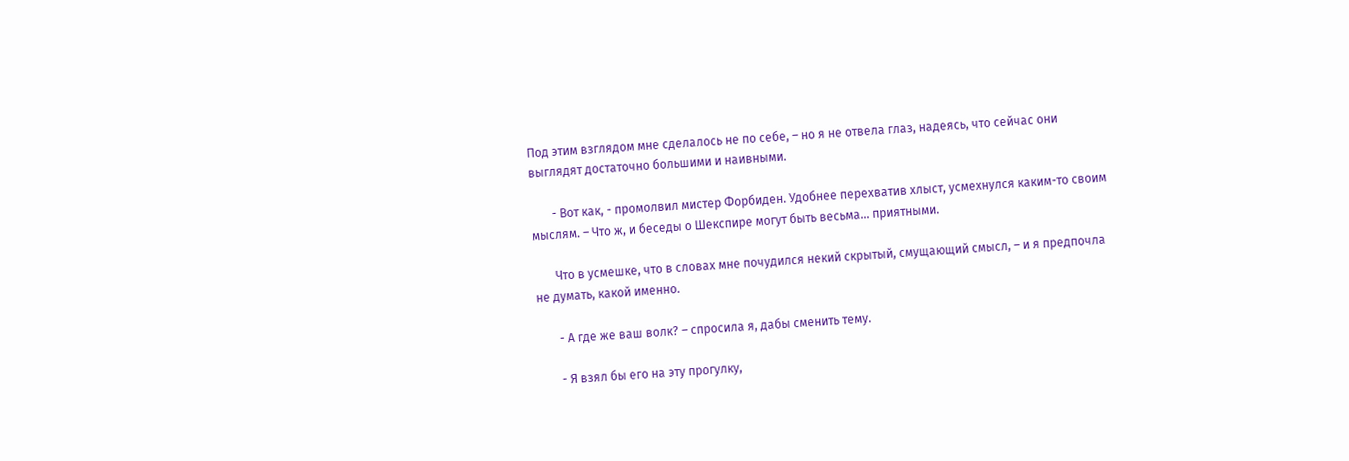Под этим взглядом мне сделалось не по себе, – но я не отвела глаз, надеясь, что сейчас они выглядят достаточно большими и наивными.

       - Вот как, - промолвил мистер Форбиден. Удобнее перехватив хлыст, усмехнулся каким-то своим мыслям. – Что ж, и беседы о Шекспире могут быть весьма… приятными.

       Что в усмешке, что в словах мне почудился некий скрытый, смущающий смысл, – и я предпочла не думать, какой именно.

       - А где же ваш волк? – спросила я, дабы сменить тему.

       - Я взял бы его на эту прогулку,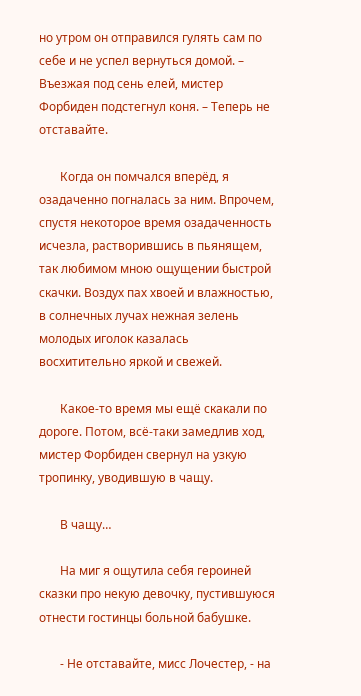но утром он отправился гулять сам по себе и не успел вернуться домой. – Въезжая под сень елей, мистер Форбиден подстегнул коня. – Теперь не отставайте.

       Когда он помчался вперёд, я озадаченно погналась за ним. Впрочем, спустя некоторое время озадаченность исчезла, растворившись в пьянящем, так любимом мною ощущении быстрой скачки. Воздух пах хвоей и влажностью, в солнечных лучах нежная зелень молодых иголок казалась восхитительно яркой и свежей.

       Какое-то время мы ещё скакали по дороге. Потом, всё-таки замедлив ход, мистер Форбиден свернул на узкую тропинку, уводившую в чащу.

       В чащу…

       На миг я ощутила себя героиней сказки про некую девочку, пустившуюся отнести гостинцы больной бабушке.

       - Не отставайте, мисс Лочестер, - на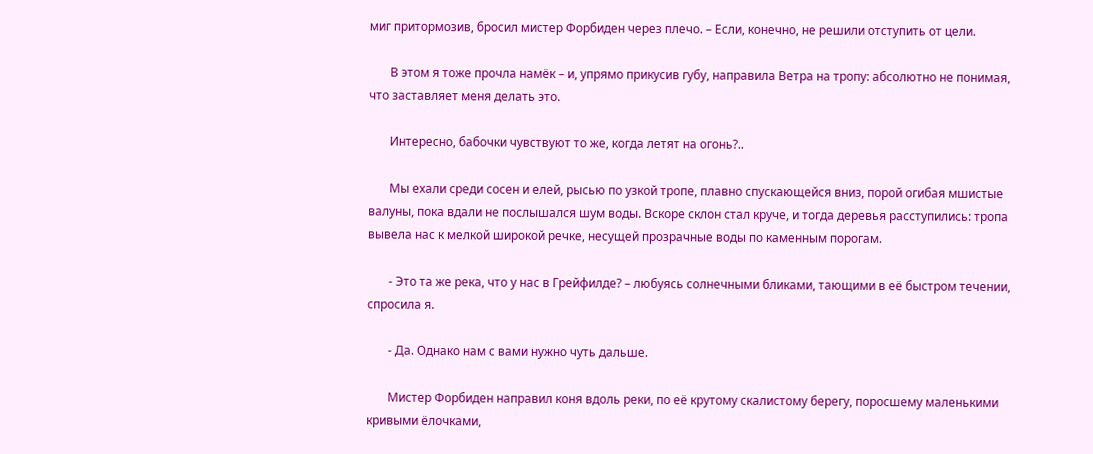миг притормозив, бросил мистер Форбиден через плечо. – Если, конечно, не решили отступить от цели.

       В этом я тоже прочла намёк – и, упрямо прикусив губу, направила Ветра на тропу: абсолютно не понимая, что заставляет меня делать это.

       Интересно, бабочки чувствуют то же, когда летят на огонь?..

       Мы ехали среди сосен и елей, рысью по узкой тропе, плавно спускающейся вниз, порой огибая мшистые валуны, пока вдали не послышался шум воды. Вскоре склон стал круче, и тогда деревья расступились: тропа вывела нас к мелкой широкой речке, несущей прозрачные воды по каменным порогам.

       - Это та же река, что у нас в Грейфилде? – любуясь солнечными бликами, тающими в её быстром течении, спросила я.

       - Да. Однако нам с вами нужно чуть дальше.

       Мистер Форбиден направил коня вдоль реки, по её крутому скалистому берегу, поросшему маленькими кривыми ёлочками,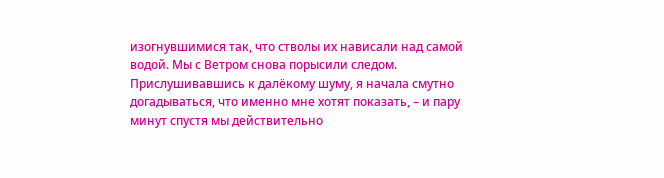изогнувшимися так, что стволы их нависали над самой водой. Мы с Ветром снова порысили следом. Прислушивавшись к далёкому шуму, я начала смутно догадываться, что именно мне хотят показать, – и пару минут спустя мы действительно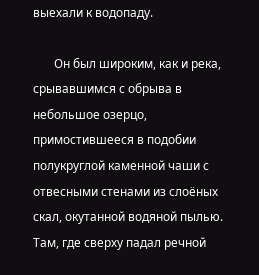выехали к водопаду.

       Он был широким, как и река, срывавшимся с обрыва в небольшое озерцо, примостившееся в подобии полукруглой каменной чаши с отвесными стенами из слоёных скал, окутанной водяной пылью. Там, где сверху падал речной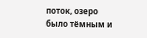поток, озеро было тёмным и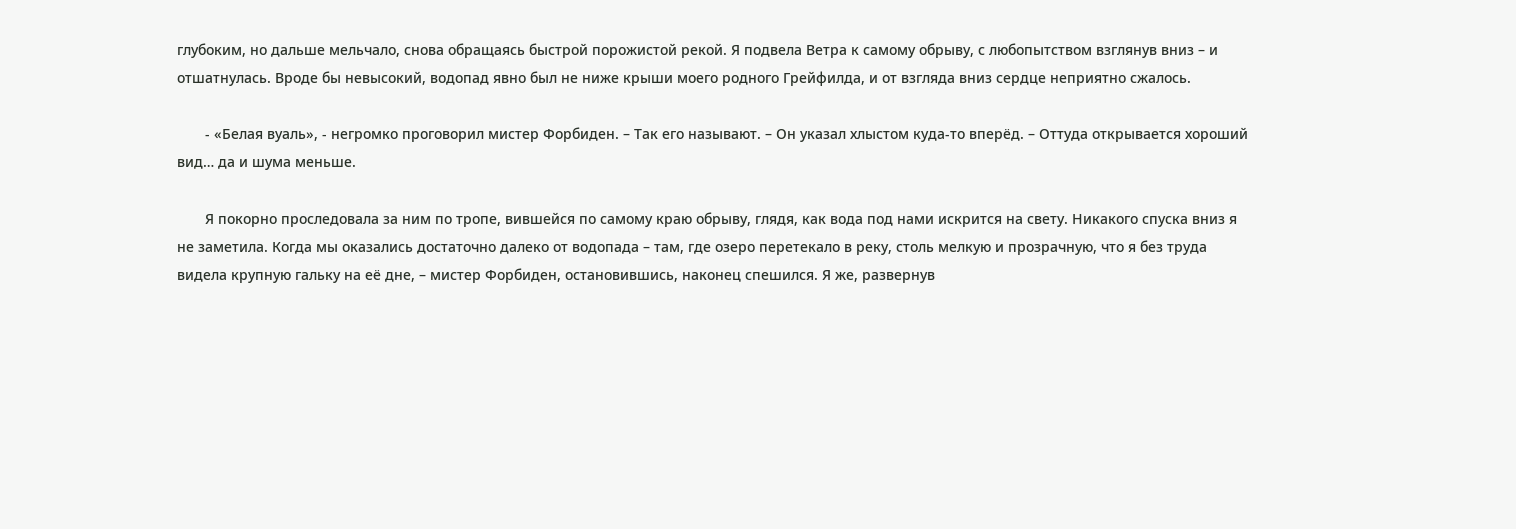глубоким, но дальше мельчало, снова обращаясь быстрой порожистой рекой. Я подвела Ветра к самому обрыву, с любопытством взглянув вниз – и отшатнулась. Вроде бы невысокий, водопад явно был не ниже крыши моего родного Грейфилда, и от взгляда вниз сердце неприятно сжалось.

       - «Белая вуаль», - негромко проговорил мистер Форбиден. – Так его называют. – Он указал хлыстом куда-то вперёд. – Оттуда открывается хороший вид… да и шума меньше.

       Я покорно проследовала за ним по тропе, вившейся по самому краю обрыву, глядя, как вода под нами искрится на свету. Никакого спуска вниз я не заметила. Когда мы оказались достаточно далеко от водопада – там, где озеро перетекало в реку, столь мелкую и прозрачную, что я без труда видела крупную гальку на её дне, – мистер Форбиден, остановившись, наконец спешился. Я же, развернув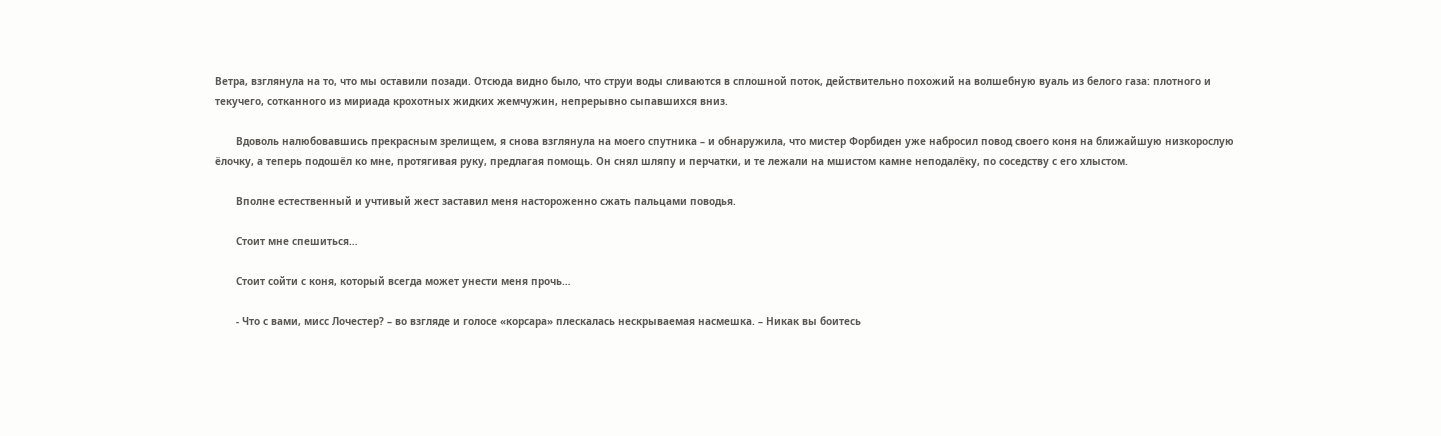Ветра, взглянула на то, что мы оставили позади. Отсюда видно было, что струи воды сливаются в сплошной поток, действительно похожий на волшебную вуаль из белого газа: плотного и текучего, сотканного из мириада крохотных жидких жемчужин, непрерывно сыпавшихся вниз.

       Вдоволь налюбовавшись прекрасным зрелищем, я снова взглянула на моего спутника – и обнаружила, что мистер Форбиден уже набросил повод своего коня на ближайшую низкорослую ёлочку, а теперь подошёл ко мне, протягивая руку, предлагая помощь. Он снял шляпу и перчатки, и те лежали на мшистом камне неподалёку, по соседству с его хлыстом.

       Вполне естественный и учтивый жест заставил меня настороженно сжать пальцами поводья.

       Стоит мне спешиться…

       Стоит сойти с коня, который всегда может унести меня прочь…

       - Что с вами, мисс Лочестер? – во взгляде и голосе «корсара» плескалась нескрываемая насмешка. – Никак вы боитесь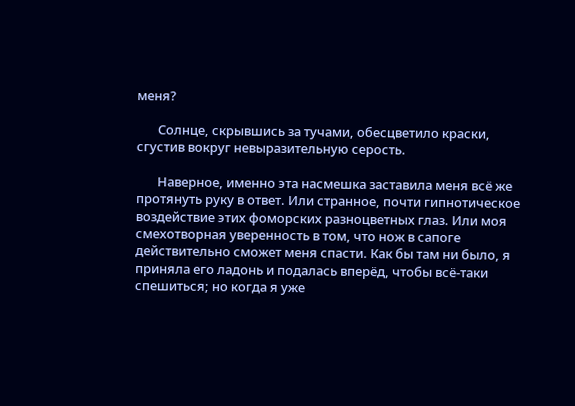меня?

       Солнце, скрывшись за тучами, обесцветило краски, сгустив вокруг невыразительную серость.

       Наверное, именно эта насмешка заставила меня всё же протянуть руку в ответ. Или странное, почти гипнотическое воздействие этих фоморских разноцветных глаз. Или моя смехотворная уверенность в том, что нож в сапоге действительно сможет меня спасти. Как бы там ни было, я приняла его ладонь и подалась вперёд, чтобы всё-таки спешиться; но когда я уже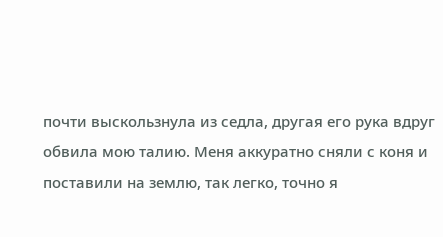почти выскользнула из седла, другая его рука вдруг обвила мою талию. Меня аккуратно сняли с коня и поставили на землю, так легко, точно я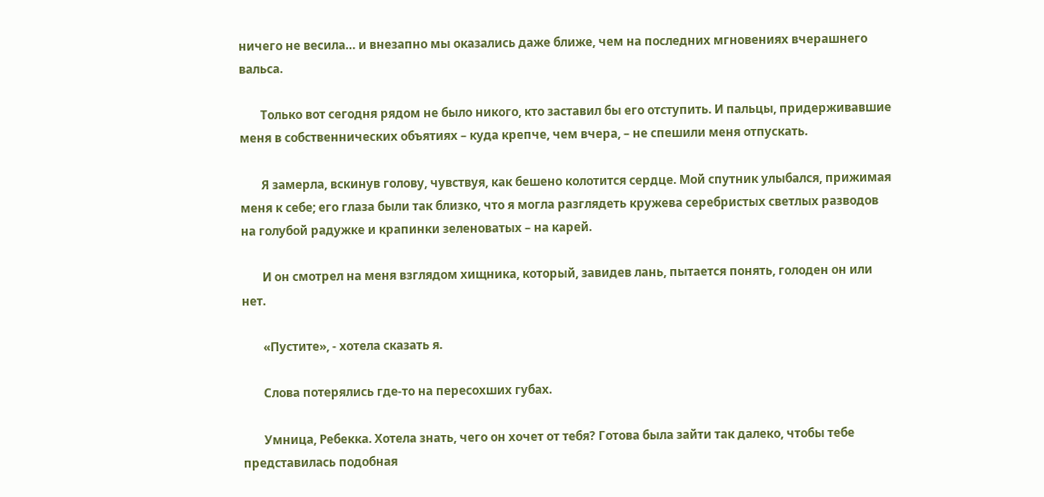ничего не весила… и внезапно мы оказались даже ближе, чем на последних мгновениях вчерашнего вальса.

       Только вот сегодня рядом не было никого, кто заставил бы его отступить. И пальцы, придерживавшие меня в собственнических объятиях – куда крепче, чем вчера, – не спешили меня отпускать.

       Я замерла, вскинув голову, чувствуя, как бешено колотится сердце. Мой спутник улыбался, прижимая меня к себе; его глаза были так близко, что я могла разглядеть кружева серебристых светлых разводов на голубой радужке и крапинки зеленоватых – на карей.

       И он смотрел на меня взглядом хищника, который, завидев лань, пытается понять, голоден он или нет.

       «Пустите», - хотела сказать я.

       Слова потерялись где-то на пересохших губах.

       Умница, Ребекка. Хотела знать, чего он хочет от тебя? Готова была зайти так далеко, чтобы тебе представилась подобная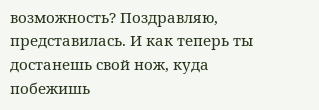возможность? Поздравляю, представилась. И как теперь ты достанешь свой нож, куда побежишь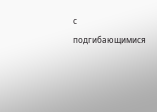с подгибающимися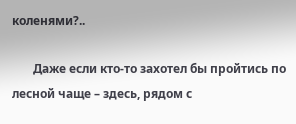коленями?..

       Даже если кто-то захотел бы пройтись по лесной чаще – здесь, рядом с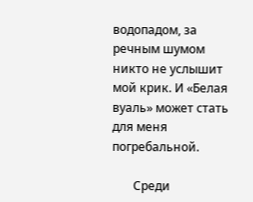водопадом, за речным шумом никто не услышит мой крик. И «Белая вуаль» может стать для меня погребальной.

       Среди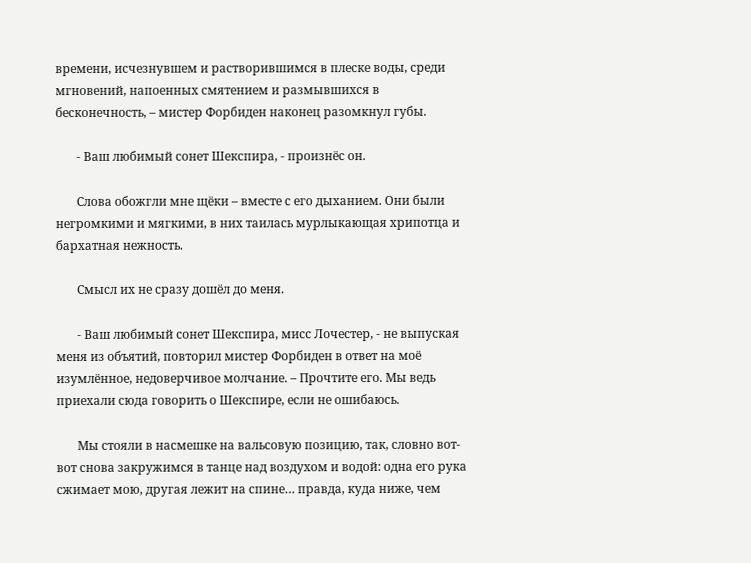времени, исчезнувшем и растворившимся в плеске воды, среди мгновений, напоенных смятением и размывшихся в бесконечность, – мистер Форбиден наконец разомкнул губы.

       - Ваш любимый сонет Шекспира, - произнёс он.

       Слова обожгли мне щёки – вместе с его дыханием. Они были негромкими и мягкими, в них таилась мурлыкающая хрипотца и бархатная нежность.

       Смысл их не сразу дошёл до меня.

       - Ваш любимый сонет Шекспира, мисс Лочестер, - не выпуская меня из объятий, повторил мистер Форбиден в ответ на моё изумлённое, недоверчивое молчание. – Прочтите его. Мы ведь приехали сюда говорить о Шекспире, если не ошибаюсь.

       Мы стояли в насмешке на вальсовую позицию, так, словно вот-вот снова закружимся в танце над воздухом и водой: одна его рука сжимает мою, другая лежит на спине… правда, куда ниже, чем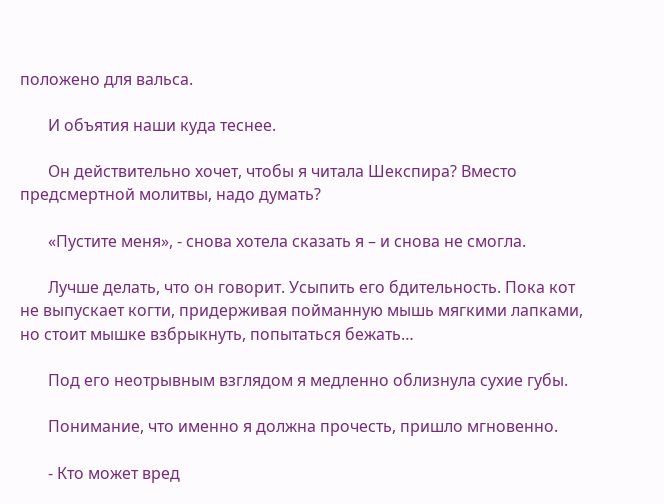положено для вальса.

       И объятия наши куда теснее.

       Он действительно хочет, чтобы я читала Шекспира? Вместо предсмертной молитвы, надо думать?

       «Пустите меня», - снова хотела сказать я – и снова не смогла.

       Лучше делать, что он говорит. Усыпить его бдительность. Пока кот не выпускает когти, придерживая пойманную мышь мягкими лапками, но стоит мышке взбрыкнуть, попытаться бежать…

       Под его неотрывным взглядом я медленно облизнула сухие губы.

       Понимание, что именно я должна прочесть, пришло мгновенно.

       - Кто может вред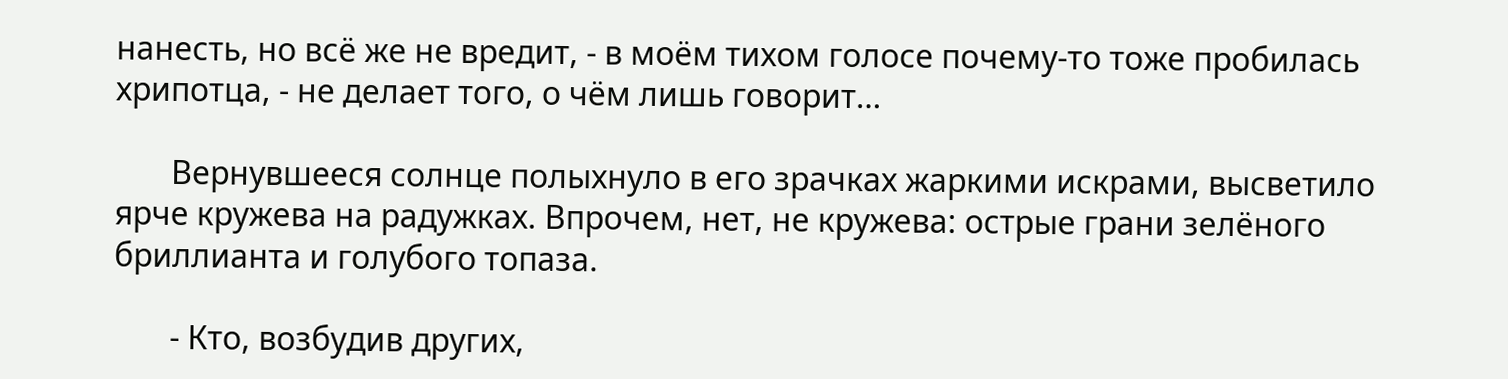нанесть, но всё же не вредит, - в моём тихом голосе почему-то тоже пробилась хрипотца, - не делает того, о чём лишь говорит…

       Вернувшееся солнце полыхнуло в его зрачках жаркими искрами, высветило ярче кружева на радужках. Впрочем, нет, не кружева: острые грани зелёного бриллианта и голубого топаза.

       - Кто, возбудив других,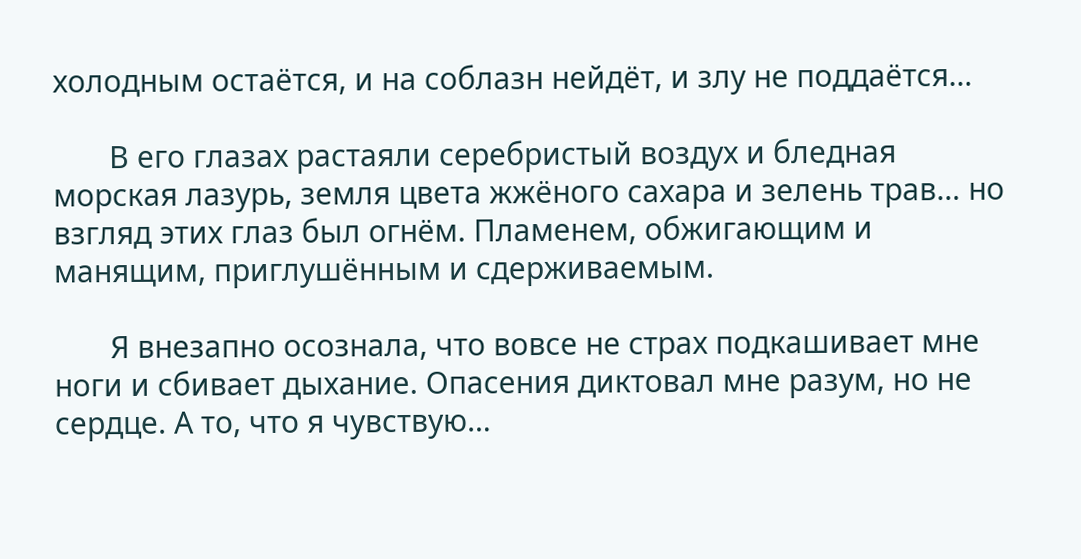холодным остаётся, и на соблазн нейдёт, и злу не поддаётся…

       В его глазах растаяли серебристый воздух и бледная морская лазурь, земля цвета жжёного сахара и зелень трав… но взгляд этих глаз был огнём. Пламенем, обжигающим и манящим, приглушённым и сдерживаемым.

       Я внезапно осознала, что вовсе не страх подкашивает мне ноги и сбивает дыхание. Опасения диктовал мне разум, но не сердце. А то, что я чувствую…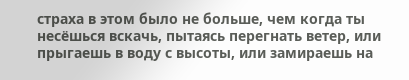страха в этом было не больше, чем когда ты несёшься вскачь, пытаясь перегнать ветер, или прыгаешь в воду с высоты, или замираешь на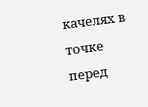качелях в точке перед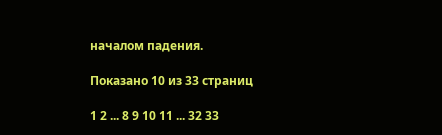началом падения.

Показано 10 из 33 страниц

1 2 ... 8 9 10 11 ... 32 33